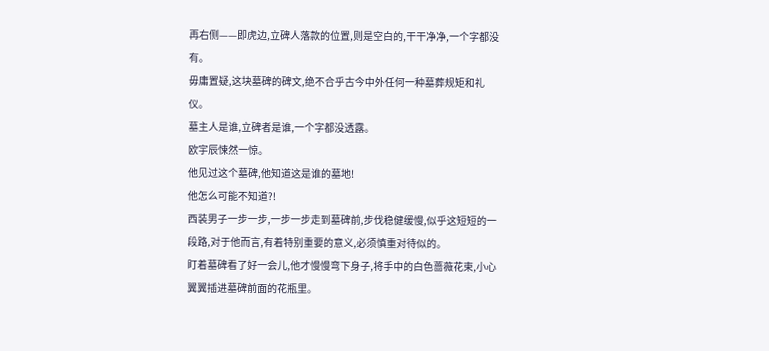再右侧——即虎边,立碑人落款的位置,则是空白的,干干净净,一个字都没有。
毋庸置疑,这块墓碑的碑文,绝不合乎古今中外任何一种墓葬规矩和礼仪。
墓主人是谁,立碑者是谁,一个字都没透露。
欧宇辰悚然一惊。
他见过这个墓碑,他知道这是谁的墓地!
他怎么可能不知道?!
西装男子一步一步,一步一步走到墓碑前,步伐稳健缓慢,似乎这短短的一段路,对于他而言,有着特别重要的意义,必须慎重对待似的。
盯着墓碑看了好一会儿,他才慢慢弯下身子,将手中的白色蔷薇花束,小心翼翼插进墓碑前面的花瓶里。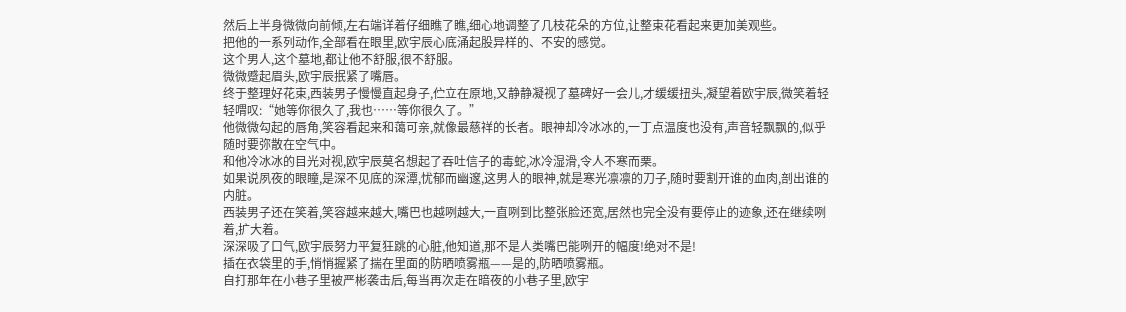然后上半身微微向前倾,左右端详着仔细瞧了瞧,细心地调整了几枝花朵的方位,让整束花看起来更加美观些。
把他的一系列动作,全部看在眼里,欧宇辰心底涌起股异样的、不安的感觉。
这个男人,这个墓地,都让他不舒服,很不舒服。
微微蹙起眉头,欧宇辰抿紧了嘴唇。
终于整理好花束,西装男子慢慢直起身子,伫立在原地,又静静凝视了墓碑好一会儿,才缓缓扭头,凝望着欧宇辰,微笑着轻轻喟叹:“她等你很久了,我也……等你很久了。”
他微微勾起的唇角,笑容看起来和蔼可亲,就像最慈祥的长者。眼神却冷冰冰的,一丁点温度也没有,声音轻飘飘的,似乎随时要弥散在空气中。
和他冷冰冰的目光对视,欧宇辰莫名想起了吞吐信子的毒蛇,冰冷湿滑,令人不寒而栗。
如果说夙夜的眼瞳,是深不见底的深潭,忧郁而幽邃,这男人的眼神,就是寒光凛凛的刀子,随时要割开谁的血肉,剖出谁的内脏。
西装男子还在笑着,笑容越来越大,嘴巴也越咧越大,一直咧到比整张脸还宽,居然也完全没有要停止的迹象,还在继续咧着,扩大着。
深深吸了口气,欧宇辰努力平复狂跳的心脏,他知道,那不是人类嘴巴能咧开的幅度!绝对不是!
插在衣袋里的手,悄悄握紧了揣在里面的防晒喷雾瓶——是的,防晒喷雾瓶。
自打那年在小巷子里被严彬袭击后,每当再次走在暗夜的小巷子里,欧宇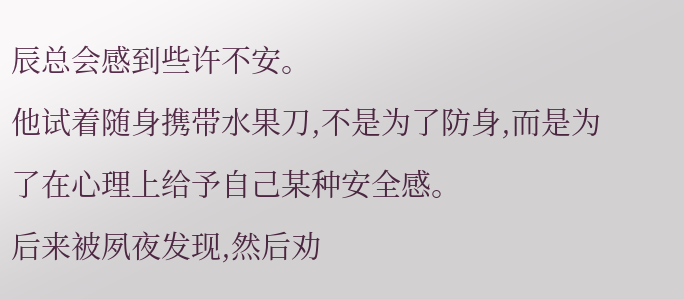辰总会感到些许不安。
他试着随身携带水果刀,不是为了防身,而是为了在心理上给予自己某种安全感。
后来被夙夜发现,然后劝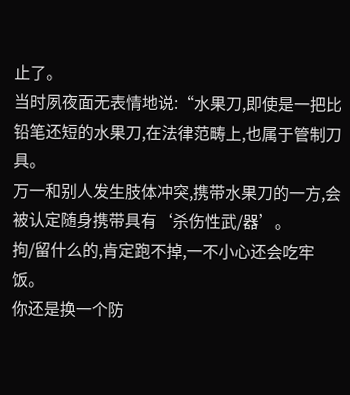止了。
当时夙夜面无表情地说:“水果刀,即使是一把比铅笔还短的水果刀,在法律范畴上,也属于管制刀具。
万一和别人发生肢体冲突,携带水果刀的一方,会被认定随身携带具有‘杀伤性武/器’。
拘/留什么的,肯定跑不掉,一不小心还会吃牢饭。
你还是换一个防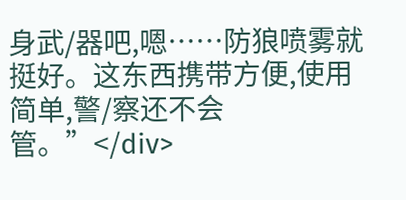身武/器吧,嗯……防狼喷雾就挺好。这东西携带方便,使用简单,警/察还不会管。”</div>